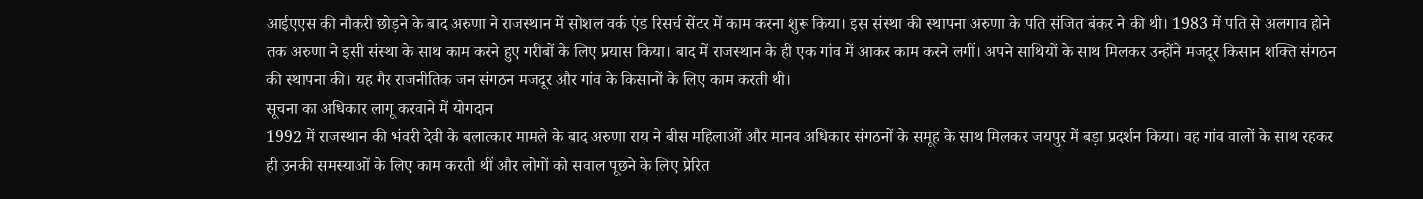आईएएस की नौकरी छोड़ने के बाद अरुणा ने राजस्थान में सोशल वर्क एंड रिसर्च सेंटर में काम करना शुरू किया। इस संस्था की स्थापना अरुणा के पति संजित बंकर ने की थी। 1983 में पति से अलगाव होने तक अरुणा ने इसी संस्था के साथ काम करने हुए गरीबों के लिए प्रयास किया। बाद में राजस्थान के ही एक गांव में आकर काम करने लगीं। अपने साथियों के साथ मिलकर उन्होंने मजदूर किसान शक्ति संगठन की स्थापना की। यह गैर राजनीतिक जन संगठन मजदूर और गांव के किसानों के लिए काम करती थी।
सूचना का अधिकार लागू करवाने में योगदान
1992 में राजस्थान की भंवरी देवी के बलात्कार मामले के बाद अरुणा राय ने बीस महिलाओं और मानव अधिकार संगठनों के समूह के साथ मिलकर जयपुर में बड़ा प्रदर्शन किया। वह गांव वालों के साथ रहकर ही उनकी समस्याओं के लिए काम करती थीं और लोगों को सवाल पूछने के लिए प्रेरित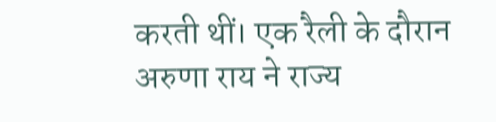करती थीं। एक रैली के दौरान अरुणा राय ने राज्य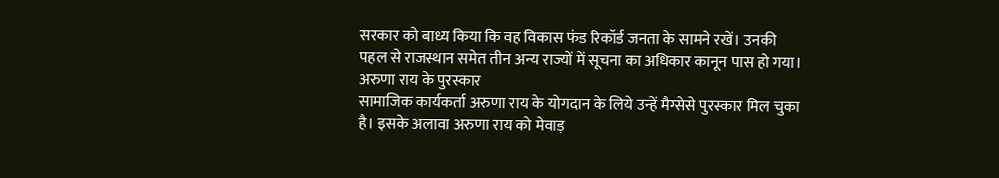सरकार को बाध्य किया कि वह विकास फंड रिकॉर्ड जनता के सामने रखें। उनकी पहल से राजस्थान समेत तीन अन्य राज्यों में सूचना का अधिकार कानून पास हो गया।
अरुणा राय के पुरस्कार
सामाजिक कार्यकर्ता अरुणा राय के योगदान के लिये उन्हें मैग्सेसे पुरस्कार मिल चुका है। इसके अलावा अरुणा राय को मेवाड़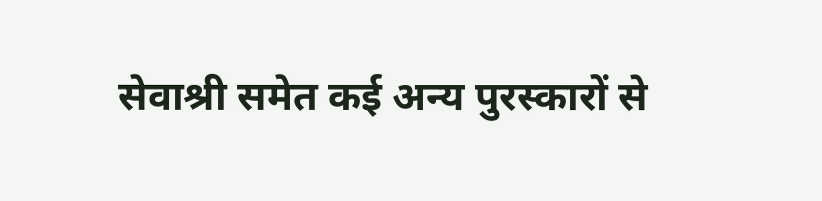सेवाश्री समेत कई अन्य पुरस्कारों से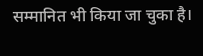सम्मानित भी किया जा चुका है।